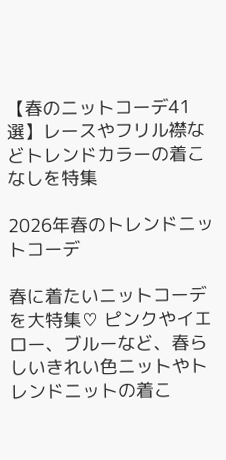【春のニットコーデ41選】レースやフリル襟などトレンドカラーの着こなしを特集

2026年春のトレンドニットコーデ

春に着たいニットコーデを大特集♡ ピンクやイエロー、ブルーなど、春らしいきれい色ニットやトレンドニットの着こ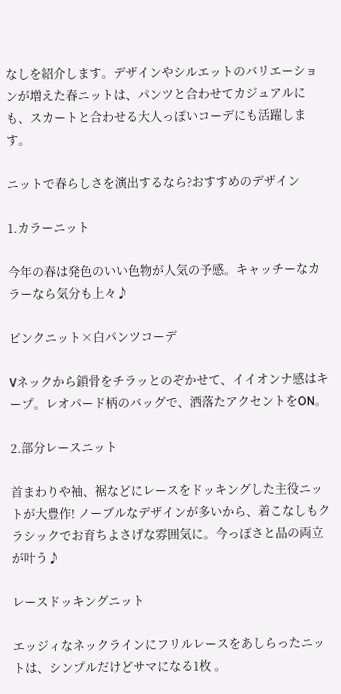なしを紹介します。デザインやシルエットのバリエーションが増えた春ニットは、パンツと合わせてカジュアルにも、スカートと合わせる大人っぽいコーデにも活躍します。

ニットで春らしさを演出するなら?おすすめのデザイン

1.カラーニット

今年の春は発色のいい色物が人気の予感。キャッチーなカラーなら気分も上々♪

ピンクニット×白パンツコーデ

Vネックから鎖骨をチラッとのぞかせて、イイオンナ感はキープ。レオパード柄のバッグで、洒落たアクセントをON。

2.部分レースニット

首まわりや袖、裾などにレースをドッキングした主役ニットが大豊作! ノーブルなデザインが多いから、着こなしもクラシックでお育ちよさげな雰囲気に。今っぽさと品の両立が叶う♪

レースドッキングニット

エッジィなネックラインにフリルレースをあしらったニットは、シンプルだけどサマになる1枚 。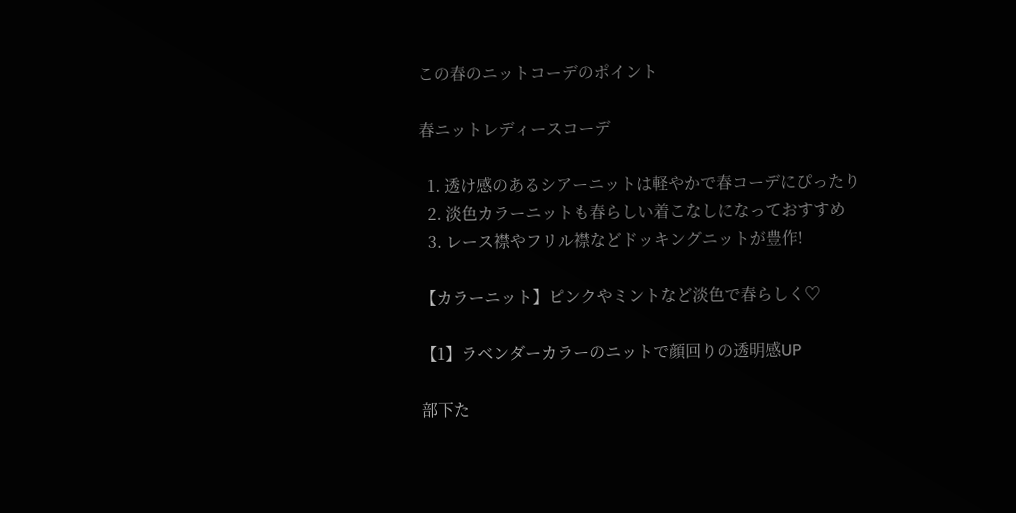この春のニットコーデのポイント

春ニットレディースコーデ

  1. 透け感のあるシアーニットは軽やかで春コーデにぴったり
  2. 淡色カラーニットも春らしい着こなしになっておすすめ
  3. レース襟やフリル襟などドッキングニットが豊作!

【カラーニット】ピンクやミントなど淡色で春らしく♡

【1】ラベンダーカラーのニットで顔回りの透明感UP

部下た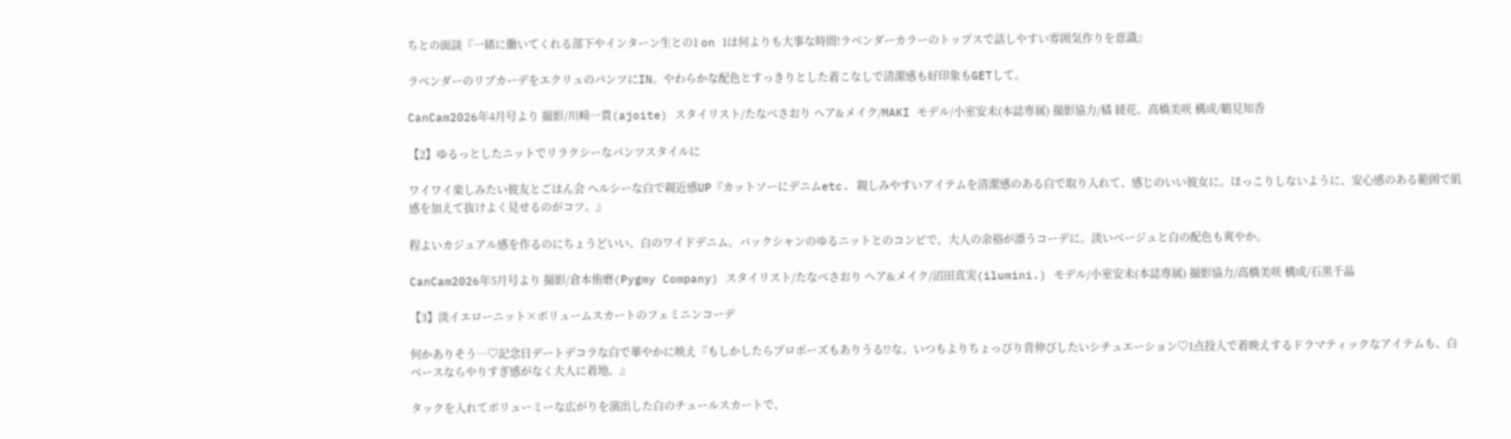ちとの面談『一緒に働いてくれる部下やインターン生との1 on 1は何よりも大事な時間!ラベンダーカラーのトップスで話しやすい雰囲気作りを意識』

ラベンダーのリブカーデをエクリュのパンツにIN。やわらかな配色とすっきりとした着こなしで清潔感も好印象もGETして。

CanCam2026年4月号より 撮影/川﨑一貴(ajoite) スタイリスト/たなべさおり ヘア&メイク/MAKI モデル/小室安未(本誌専属) 撮影協力/橘 綾花、高橋美咲 構成/鶴見知香

【2】ゆるっとしたニットでリラクシーなパンツスタイルに

ワイワイ楽しみたい彼友とごはん会 ヘルシーな白で親近感UP『カットソーにデニムetc. 親しみやすいアイテムを清潔感のある白で取り入れて、感じのいい彼女に。ほっこりしないように、安心感のある範囲で肌感を加えて抜けよく見せるのがコツ。』

程よいカジュアル感を作るのにちょうどいい、白のワイドデニム。バックシャンのゆるニットとのコンビで、大人の余裕が漂うコーデに。淡いベージュと白の配色も爽やか。

CanCam2026年5月号より 撮影/倉本侑磨(Pygmy Company) スタイリスト/たなべさおり ヘア&メイク/沼田真実(ilumini.) モデル/小室安未(本誌専属) 撮影協力/高橋美咲 構成/石黒千晶

【3】淡イエローニット×ボリュームスカートのフェミニンコーデ

何かありそう…♡記念日デートデコラな白で華やかに映え『もしかしたらプロポーズもありうる⁉な、いつもよりちょっぴり背伸びしたいシチュエーション♡1点投入で着映えするドラマティックなアイテムも、白ベースならやりすぎ感がなく大人に着地。』

タックを入れてボリューミーな広がりを演出した白のチュールスカートで、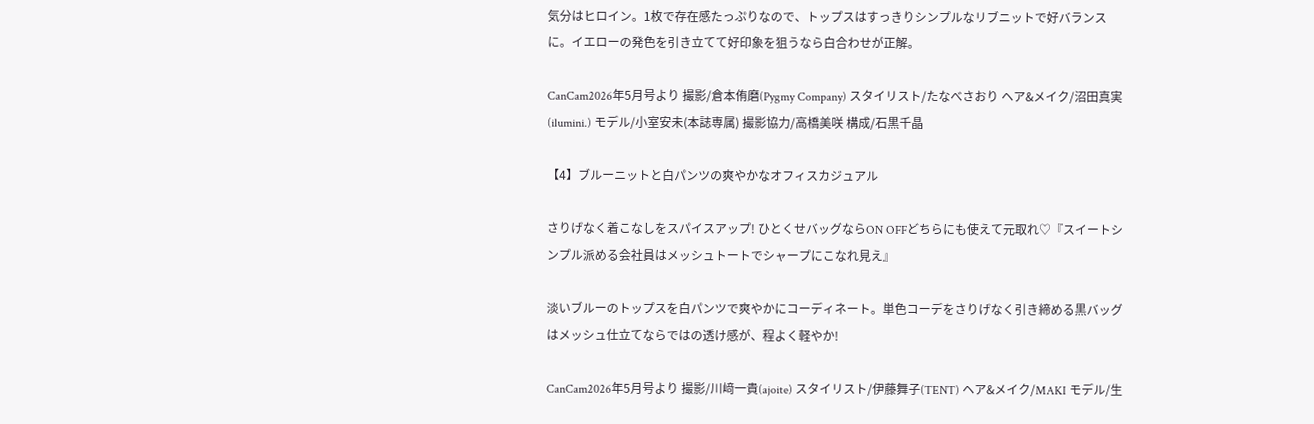気分はヒロイン。1枚で存在感たっぷりなので、トップスはすっきりシンプルなリブニットで好バランスに。イエローの発色を引き立てて好印象を狙うなら白合わせが正解。

CanCam2026年5月号より 撮影/倉本侑磨(Pygmy Company) スタイリスト/たなべさおり ヘア&メイク/沼田真実(ilumini.) モデル/小室安未(本誌専属) 撮影協力/高橋美咲 構成/石黒千晶

【4】ブルーニットと白パンツの爽やかなオフィスカジュアル

さりげなく着こなしをスパイスアップ! ひとくせバッグならON OFFどちらにも使えて元取れ♡『スイートシンプル派める会社員はメッシュトートでシャープにこなれ見え』

淡いブルーのトップスを白パンツで爽やかにコーディネート。単色コーデをさりげなく引き締める黒バッグはメッシュ仕立てならではの透け感が、程よく軽やか!

CanCam2026年5月号より 撮影/川﨑一貴(ajoite) スタイリスト/伊藤舞子(TENT) ヘア&メイク/MAKI モデル/生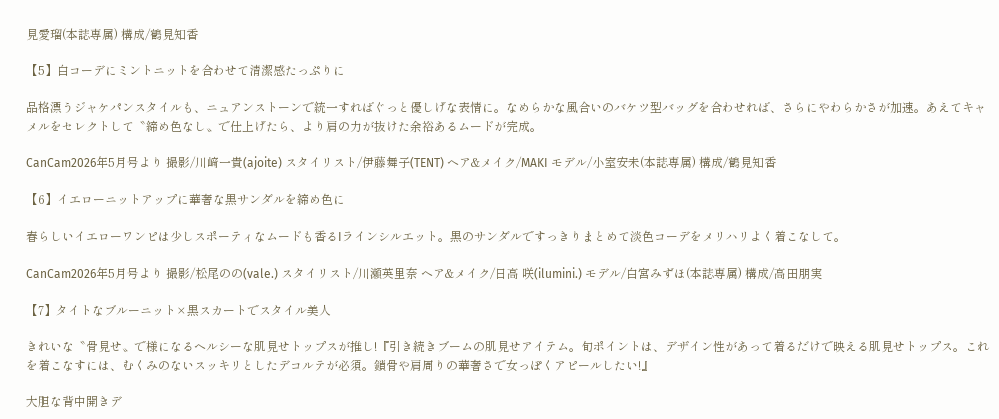見愛瑠(本誌専属) 構成/鶴見知香

【5】白コーデにミントニットを合わせて清潔感たっぷりに

品格漂うジャケパンスタイルも、ニュアンストーンで統一すればぐっと優しげな表情に。なめらかな風合いのバケツ型バッグを合わせれば、さらにやわらかさが加速。あえてキャメルをセレクトして〝締め色なし〟で仕上げたら、より肩の力が抜けた余裕あるムードが完成。

CanCam2026年5月号より 撮影/川﨑一貴(ajoite) スタイリスト/伊藤舞子(TENT) ヘア&メイク/MAKI モデル/小室安未(本誌専属) 構成/鶴見知香

【6】イエローニットアップに華奢な黒サンダルを締め色に

春らしいイエローワンピは少しスポーティなムードも香るIラインシルエット。黒のサンダルですっきりまとめて淡色コーデをメリハリよく着こなして。

CanCam2026年5月号より 撮影/松尾のの(vale.) スタイリスト/川瀬英里奈 ヘア&メイク/日高 咲(ilumini.) モデル/白宮みずほ(本誌専属) 構成/高田朋実

【7】タイトなブルーニット×黒スカートでスタイル美人

きれいな〝骨見せ〟で様になるヘルシーな肌見せトップスが推し!『引き続きブームの肌見せアイテム。旬ポイントは、デザイン性があって着るだけで映える肌見せトップス。これを着こなすには、むくみのないスッキリとしたデコルテが必須。鎖骨や肩周りの華奢さで女っぽくアピールしたい!』

大胆な背中開きデ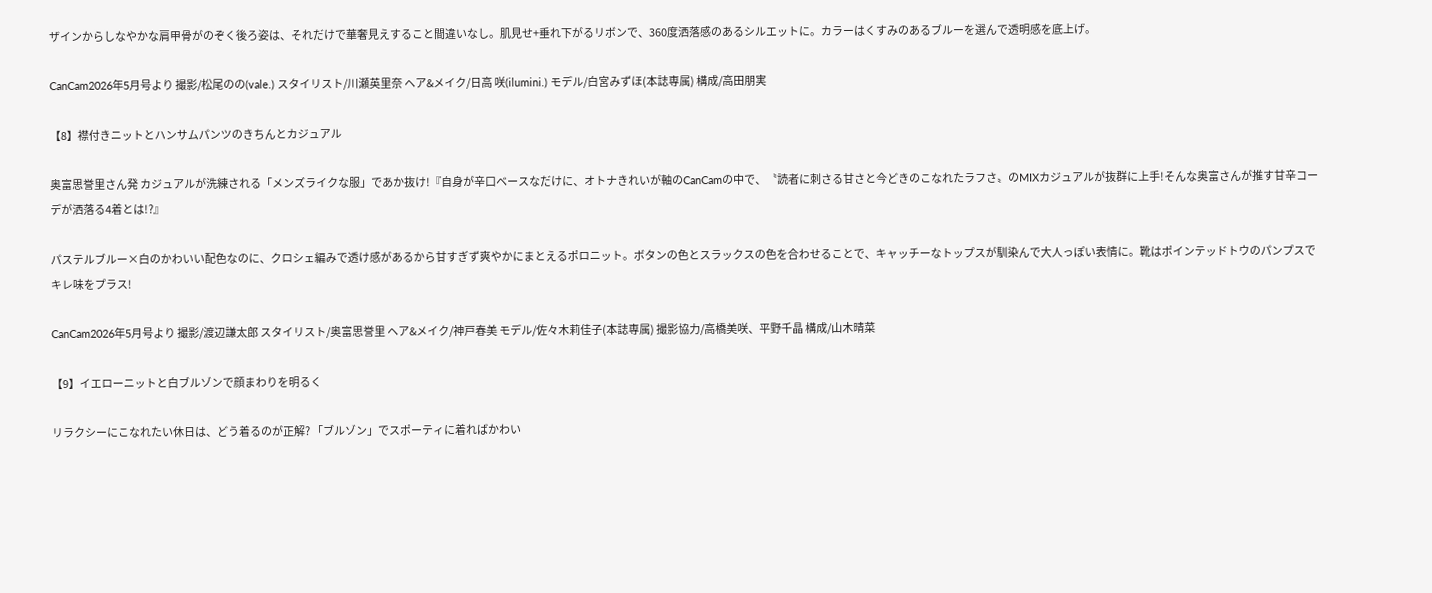ザインからしなやかな肩甲骨がのぞく後ろ姿は、それだけで華奢見えすること間違いなし。肌見せ+垂れ下がるリボンで、360度洒落感のあるシルエットに。カラーはくすみのあるブルーを選んで透明感を底上げ。

CanCam2026年5月号より 撮影/松尾のの(vale.) スタイリスト/川瀬英里奈 ヘア&メイク/日高 咲(ilumini.) モデル/白宮みずほ(本誌専属) 構成/高田朋実

【8】襟付きニットとハンサムパンツのきちんとカジュアル

奥富思誉里さん発 カジュアルが洗練される「メンズライクな服」であか抜け!『自身が辛口ベースなだけに、オトナきれいが軸のCanCamの中で、〝読者に刺さる甘さと今どきのこなれたラフさ〟のMIXカジュアルが抜群に上手!そんな奥富さんが推す甘辛コーデが洒落る4着とは!?』

パステルブルー×白のかわいい配色なのに、クロシェ編みで透け感があるから甘すぎず爽やかにまとえるポロニット。ボタンの色とスラックスの色を合わせることで、キャッチーなトップスが馴染んで大人っぽい表情に。靴はポインテッドトウのパンプスでキレ味をプラス!

CanCam2026年5月号より 撮影/渡辺謙太郎 スタイリスト/奥富思誉里 ヘア&メイク/神戸春美 モデル/佐々木莉佳子(本誌専属) 撮影協力/高橋美咲、平野千晶 構成/山木晴菜

【9】イエローニットと白ブルゾンで顔まわりを明るく

リラクシーにこなれたい休日は、どう着るのが正解? 「ブルゾン」でスポーティに着ればかわい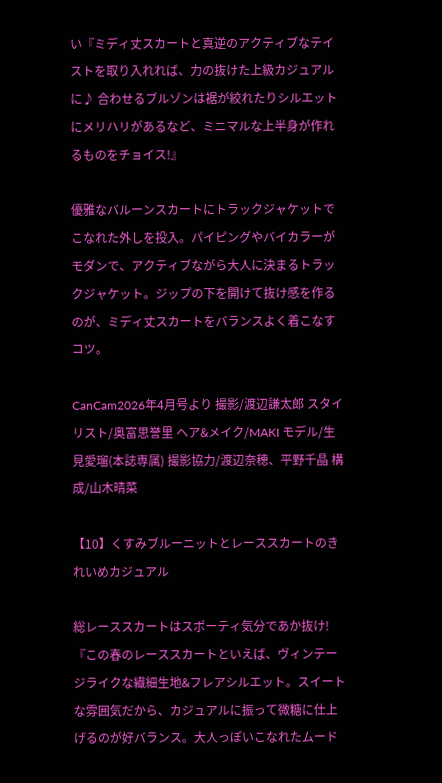い『ミディ丈スカートと真逆のアクティブなテイストを取り入れれば、力の抜けた上級カジュアルに♪ 合わせるブルゾンは裾が絞れたりシルエットにメリハリがあるなど、ミニマルな上半身が作れるものをチョイス!』

優雅なバルーンスカートにトラックジャケットでこなれた外しを投入。パイピングやバイカラーがモダンで、アクティブながら大人に決まるトラックジャケット。ジップの下を開けて抜け感を作るのが、ミディ丈スカートをバランスよく着こなすコツ。

CanCam2026年4月号より 撮影/渡辺謙太郎 スタイリスト/奥富思誉里 ヘア&メイク/MAKI モデル/生見愛瑠(本誌専属) 撮影協力/渡辺奈穂、平野千晶 構成/山木晴菜

【10】くすみブルーニットとレーススカートのきれいめカジュアル

総レーススカートはスポーティ気分であか抜け!『この春のレーススカートといえば、ヴィンテージライクな繊細生地&フレアシルエット。スイートな雰囲気だから、カジュアルに振って微糖に仕上げるのが好バランス。大人っぽいこなれたムード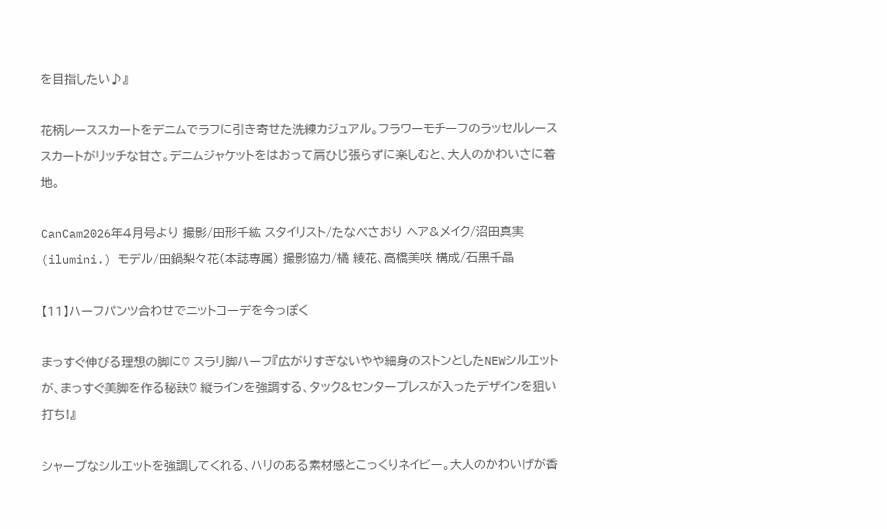を目指したい♪』

花柄レーススカートをデニムでラフに引き寄せた洗練カジュアル。フラワーモチーフのラッセルレーススカートがリッチな甘さ。デニムジャケットをはおって肩ひじ張らずに楽しむと、大人のかわいさに着地。

CanCam2026年4月号より 撮影/田形千紘 スタイリスト/たなべさおり ヘア&メイク/沼田真実(ilumini.) モデル/田鍋梨々花(本誌専属) 撮影協力/橘 綾花、高橋美咲 構成/石黒千晶

【11】ハーフパンツ合わせでニットコーデを今っぽく

まっすぐ伸びる理想の脚に♡ スラリ脚ハーフ『広がりすぎないやや細身のストンとしたNEWシルエットが、まっすぐ美脚を作る秘訣♡ 縦ラインを強調する、タック&センタープレスが入ったデザインを狙い打ち!』

シャープなシルエットを強調してくれる、ハリのある素材感とこっくりネイビー。大人のかわいげが香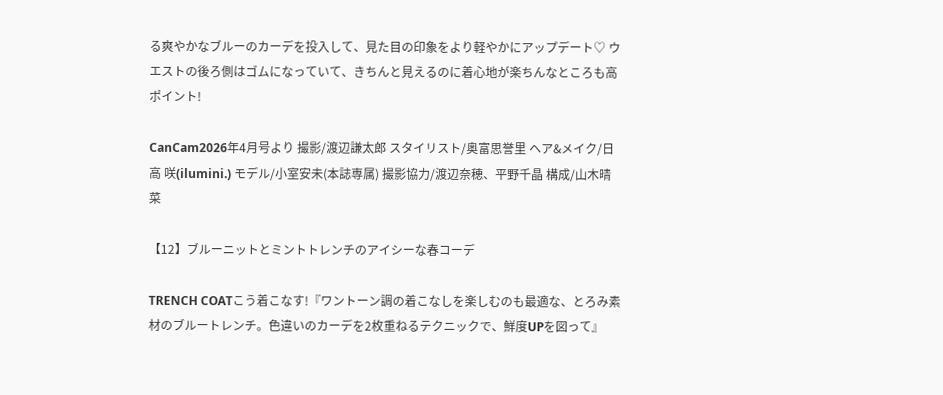る爽やかなブルーのカーデを投入して、見た目の印象をより軽やかにアップデート♡ ウエストの後ろ側はゴムになっていて、きちんと見えるのに着心地が楽ちんなところも高ポイント!

CanCam2026年4月号より 撮影/渡辺謙太郎 スタイリスト/奥富思誉里 ヘア&メイク/日高 咲(ilumini.) モデル/小室安未(本誌専属) 撮影協力/渡辺奈穂、平野千晶 構成/山木晴菜

【12】ブルーニットとミントトレンチのアイシーな春コーデ

TRENCH COATこう着こなす!『ワントーン調の着こなしを楽しむのも最適な、とろみ素材のブルートレンチ。色違いのカーデを2枚重ねるテクニックで、鮮度UPを図って』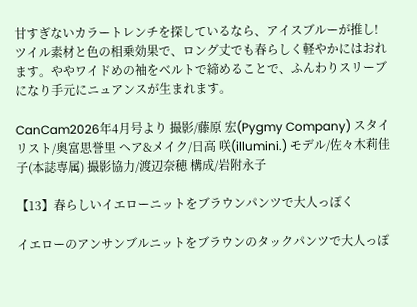甘すぎないカラートレンチを探しているなら、アイスブルーが推し! ツイル素材と色の相乗効果で、ロング丈でも春らしく軽やかにはおれます。ややワイドめの袖をベルトで締めることで、ふんわりスリーブになり手元にニュアンスが生まれます。

CanCam2026年4月号より 撮影/藤原 宏(Pygmy Company) スタイリスト/奥富思誉里 ヘア&メイク/日高 咲(illumini.) モデル/佐々木莉佳子(本誌専属) 撮影協力/渡辺奈穂 構成/岩附永子

【13】春らしいイエローニットをブラウンパンツで大人っぽく

イエローのアンサンブルニットをブラウンのタックパンツで大人っぽ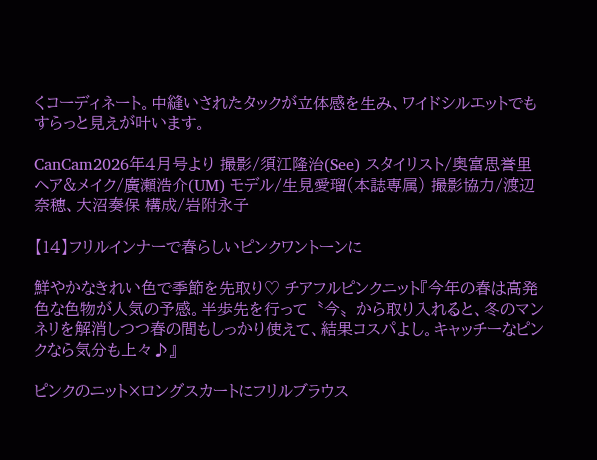くコーディネート。中縫いされたタックが立体感を生み、ワイドシルエットでもすらっと見えが叶います。

CanCam2026年4月号より 撮影/須江隆治(See) スタイリスト/奥富思誉里 ヘア&メイク/廣瀬浩介(UM) モデル/生見愛瑠(本誌専属) 撮影協力/渡辺奈穂、大沼奏保 構成/岩附永子

【14】フリルインナーで春らしいピンクワントーンに

鮮やかなきれい色で季節を先取り♡ チアフルピンクニット『今年の春は高発色な色物が人気の予感。半歩先を行って〝今〟から取り入れると、冬のマンネリを解消しつつ春の間もしっかり使えて、結果コスパよし。キャッチーなピンクなら気分も上々♪』

ピンクのニット×ロングスカートにフリルブラウス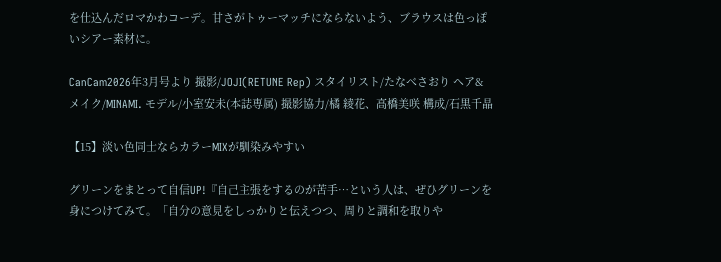を仕込んだロマかわコーデ。甘さがトゥーマッチにならないよう、ブラウスは色っぽいシアー素材に。

CanCam2026年3月号より 撮影/JOJI(RETUNE Rep) スタイリスト/たなべさおり ヘア&メイク/MINAMI. モデル/小室安未(本誌専属) 撮影協力/橘 綾花、高橋美咲 構成/石黒千晶

【15】淡い色同士ならカラーMIXが馴染みやすい

グリーンをまとって自信UP!『自己主張をするのが苦手…という人は、ぜひグリーンを身につけてみて。「自分の意見をしっかりと伝えつつ、周りと調和を取りや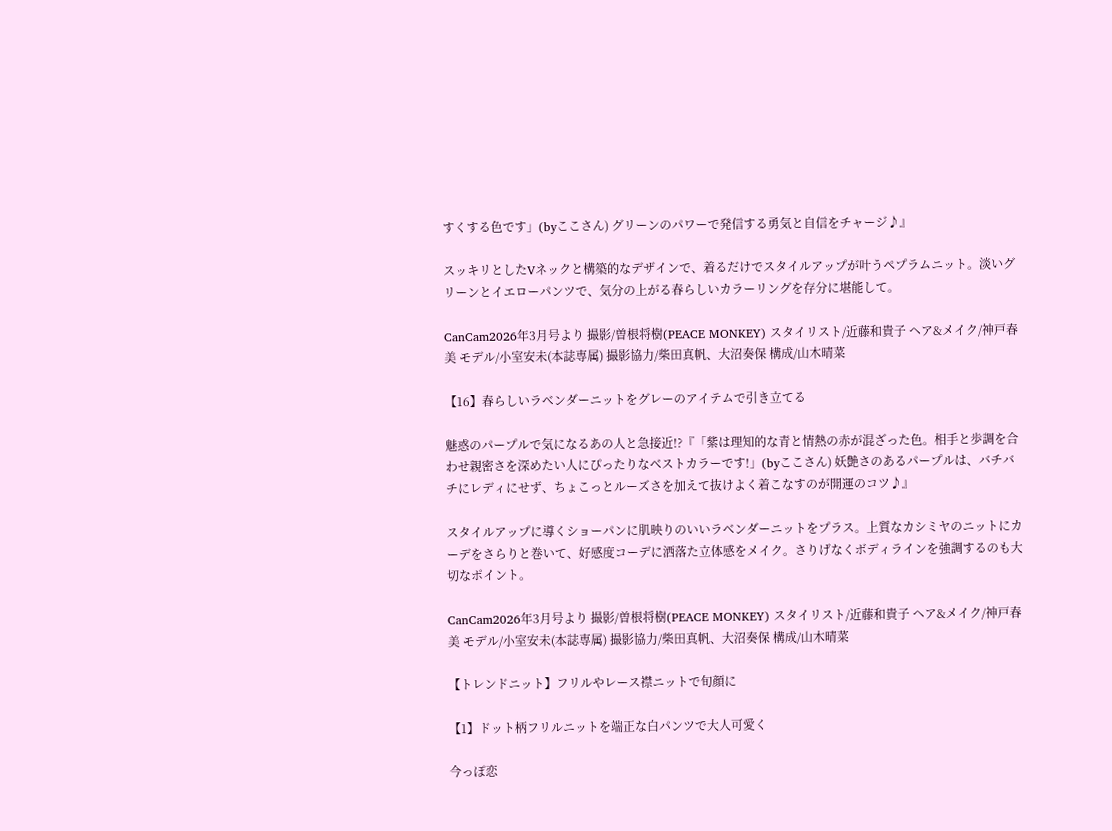すくする色です」(byここさん) グリーンのパワーで発信する勇気と自信をチャージ♪』

スッキリとしたVネックと構築的なデザインで、着るだけでスタイルアップが叶うペプラムニット。淡いグリーンとイエローパンツで、気分の上がる春らしいカラーリングを存分に堪能して。

CanCam2026年3月号より 撮影/曽根将樹(PEACE MONKEY) スタイリスト/近藤和貴子 ヘア&メイク/神戸春美 モデル/小室安未(本誌専属) 撮影協力/柴田真帆、大沼奏保 構成/山木晴菜

【16】春らしいラベンダーニットをグレーのアイテムで引き立てる

魅惑のパープルで気になるあの人と急接近!?『「紫は理知的な青と情熱の赤が混ざった色。相手と歩調を合わせ親密さを深めたい人にぴったりなベストカラーです!」(byここさん) 妖艶さのあるパープルは、バチバチにレディにせず、ちょこっとルーズさを加えて抜けよく着こなすのが開運のコツ♪』

スタイルアップに導くショーパンに肌映りのいいラベンダーニットをプラス。上質なカシミヤのニットにカーデをさらりと巻いて、好感度コーデに洒落た立体感をメイク。さりげなくボディラインを強調するのも大切なポイント。

CanCam2026年3月号より 撮影/曽根将樹(PEACE MONKEY) スタイリスト/近藤和貴子 ヘア&メイク/神戸春美 モデル/小室安未(本誌専属) 撮影協力/柴田真帆、大沼奏保 構成/山木晴菜

【トレンドニット】フリルやレース襟ニットで旬顔に

【1】ドット柄フリルニットを端正な白パンツで大人可愛く

今っぽ恋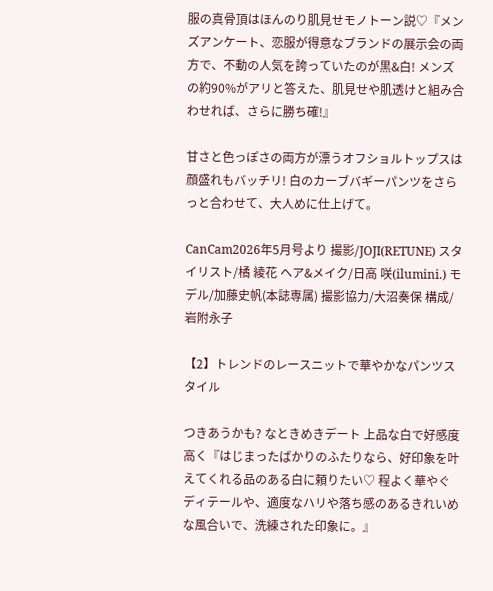服の真骨頂はほんのり肌見せモノトーン説♡『メンズアンケート、恋服が得意なブランドの展示会の両方で、不動の人気を誇っていたのが黒&白! メンズの約90%がアリと答えた、肌見せや肌透けと組み合わせれば、さらに勝ち確!』

甘さと色っぽさの両方が漂うオフショルトップスは顔盛れもバッチリ! 白のカーブバギーパンツをさらっと合わせて、大人めに仕上げて。

CanCam2026年5月号より 撮影/JOJI(RETUNE) スタイリスト/橘 綾花 ヘア&メイク/日高 咲(ilumini.) モデル/加藤史帆(本誌専属) 撮影協力/大沼奏保 構成/岩附永子

【2】トレンドのレースニットで華やかなパンツスタイル

つきあうかも? なときめきデート 上品な白で好感度高く『はじまったばかりのふたりなら、好印象を叶えてくれる品のある白に頼りたい♡ 程よく華やぐディテールや、適度なハリや落ち感のあるきれいめな風合いで、洗練された印象に。』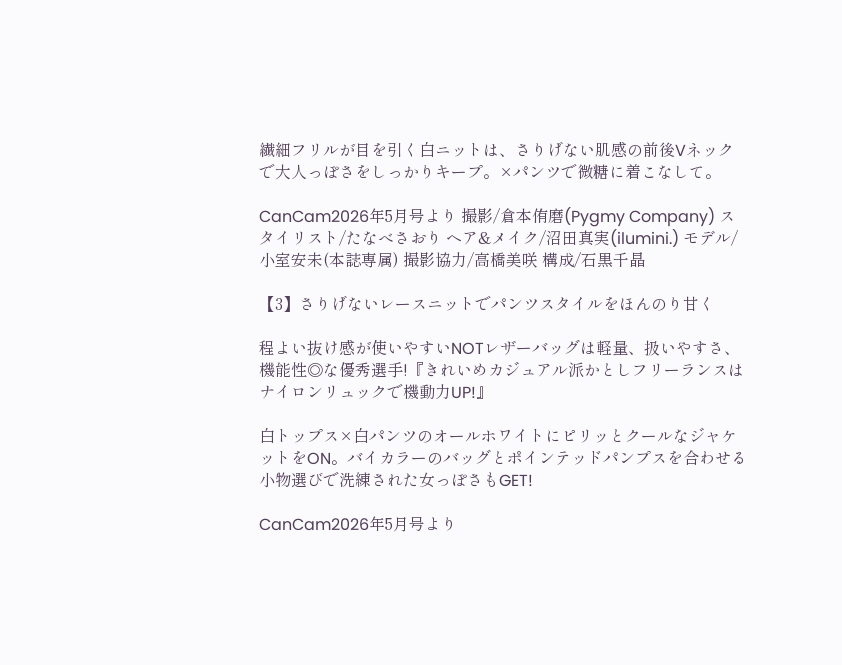繊細フリルが目を引く白ニットは、さりげない肌感の前後Vネックで大人っぽさをしっかりキープ。×パンツで微糖に着こなして。

CanCam2026年5月号より 撮影/倉本侑磨(Pygmy Company) スタイリスト/たなべさおり ヘア&メイク/沼田真実(ilumini.) モデル/小室安未(本誌専属) 撮影協力/高橋美咲 構成/石黒千晶

【3】さりげないレースニットでパンツスタイルをほんのり甘く

程よい抜け感が使いやすいNOTレザーバッグは軽量、扱いやすさ、機能性◎な優秀選手!『きれいめカジュアル派かとしフリーランスはナイロンリュックで機動力UP!』

白トップス×白パンツのオールホワイトにピリッとクールなジャケットをON。バイカラーのバッグとポインテッドパンプスを合わせる小物選びで洗練された女っぽさもGET!

CanCam2026年5月号より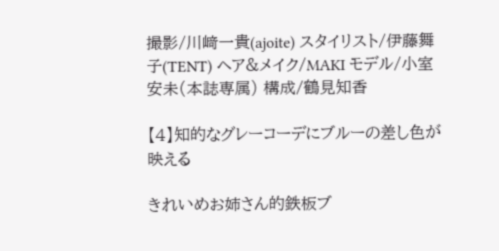撮影/川﨑一貴(ajoite) スタイリスト/伊藤舞子(TENT) ヘア&メイク/MAKI モデル/小室安未(本誌専属) 構成/鶴見知香

【4】知的なグレーコーデにブルーの差し色が映える

きれいめお姉さん的鉄板ブ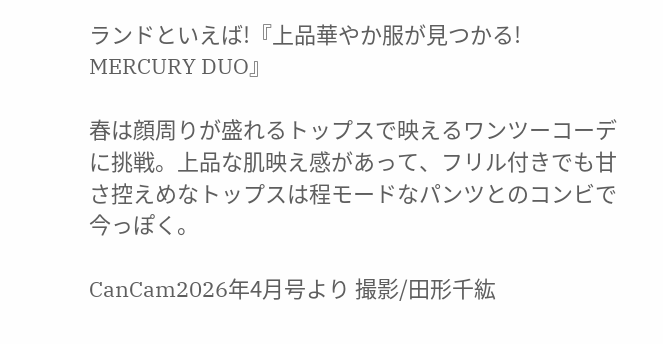ランドといえば!『上品華やか服が見つかる! MERCURY DUO』

春は顔周りが盛れるトップスで映えるワンツーコーデに挑戦。上品な肌映え感があって、フリル付きでも甘さ控えめなトップスは程モードなパンツとのコンビで今っぽく。

CanCam2026年4月号より 撮影/田形千紘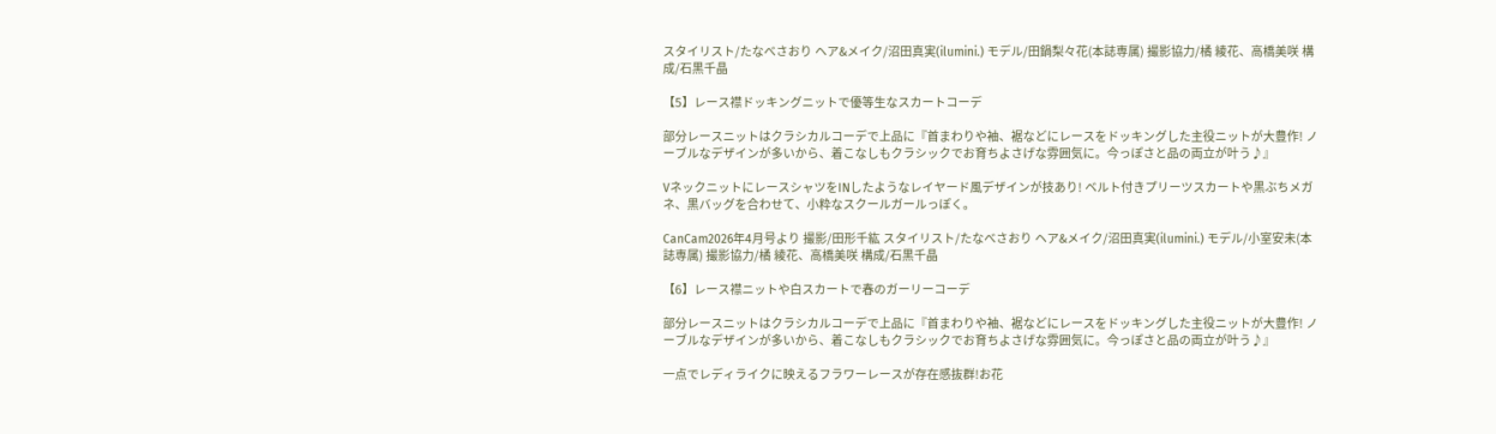スタイリスト/たなべさおり ヘア&メイク/沼田真実(ilumini.) モデル/田鍋梨々花(本誌専属) 撮影協力/橘 綾花、高橋美咲 構成/石黒千晶

【5】レース襟ドッキングニットで優等生なスカートコーデ

部分レースニットはクラシカルコーデで上品に『首まわりや袖、裾などにレースをドッキングした主役ニットが大豊作! ノーブルなデザインが多いから、着こなしもクラシックでお育ちよさげな雰囲気に。今っぽさと品の両立が叶う♪』

VネックニットにレースシャツをINしたようなレイヤード風デザインが技あり! ベルト付きプリーツスカートや黒ぶちメガネ、黒バッグを合わせて、小粋なスクールガールっぽく。

CanCam2026年4月号より 撮影/田形千紘 スタイリスト/たなべさおり ヘア&メイク/沼田真実(ilumini.) モデル/小室安未(本誌専属) 撮影協力/橘 綾花、高橋美咲 構成/石黒千晶

【6】レース襟ニットや白スカートで春のガーリーコーデ

部分レースニットはクラシカルコーデで上品に『首まわりや袖、裾などにレースをドッキングした主役ニットが大豊作! ノーブルなデザインが多いから、着こなしもクラシックでお育ちよさげな雰囲気に。今っぽさと品の両立が叶う♪』

一点でレディライクに映えるフラワーレースが存在感抜群!お花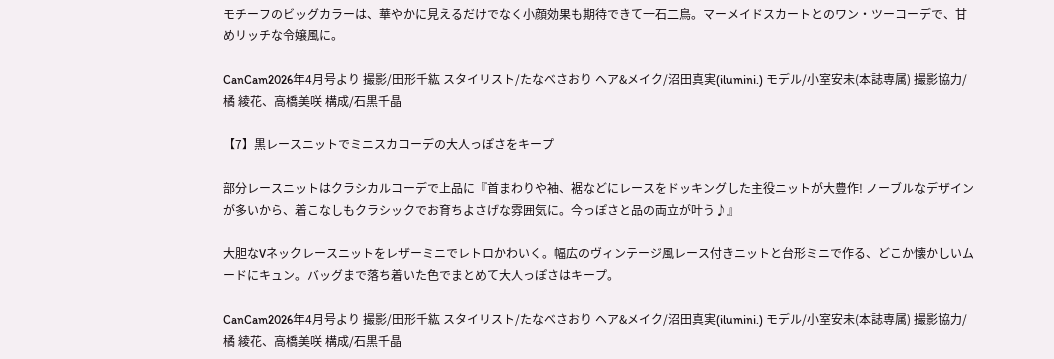モチーフのビッグカラーは、華やかに見えるだけでなく小顔効果も期待できて一石二鳥。マーメイドスカートとのワン・ツーコーデで、甘めリッチな令嬢風に。

CanCam2026年4月号より 撮影/田形千紘 スタイリスト/たなべさおり ヘア&メイク/沼田真実(ilumini.) モデル/小室安未(本誌専属) 撮影協力/橘 綾花、高橋美咲 構成/石黒千晶

【7】黒レースニットでミニスカコーデの大人っぽさをキープ

部分レースニットはクラシカルコーデで上品に『首まわりや袖、裾などにレースをドッキングした主役ニットが大豊作! ノーブルなデザインが多いから、着こなしもクラシックでお育ちよさげな雰囲気に。今っぽさと品の両立が叶う♪』

大胆なVネックレースニットをレザーミニでレトロかわいく。幅広のヴィンテージ風レース付きニットと台形ミニで作る、どこか懐かしいムードにキュン。バッグまで落ち着いた色でまとめて大人っぽさはキープ。

CanCam2026年4月号より 撮影/田形千紘 スタイリスト/たなべさおり ヘア&メイク/沼田真実(ilumini.) モデル/小室安未(本誌専属) 撮影協力/橘 綾花、高橋美咲 構成/石黒千晶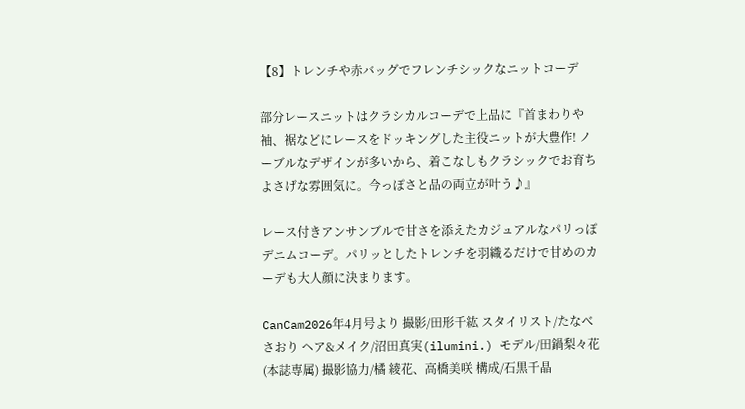【8】トレンチや赤バッグでフレンチシックなニットコーデ

部分レースニットはクラシカルコーデで上品に『首まわりや袖、裾などにレースをドッキングした主役ニットが大豊作! ノーブルなデザインが多いから、着こなしもクラシックでお育ちよさげな雰囲気に。今っぽさと品の両立が叶う♪』

レース付きアンサンブルで甘さを添えたカジュアルなパリっぽデニムコーデ。パリッとしたトレンチを羽織るだけで甘めのカーデも大人顔に決まります。

CanCam2026年4月号より 撮影/田形千紘 スタイリスト/たなべさおり ヘア&メイク/沼田真実(ilumini.) モデル/田鍋梨々花(本誌専属) 撮影協力/橘 綾花、高橋美咲 構成/石黒千晶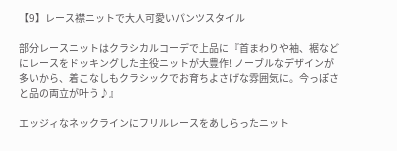【9】レース襟ニットで大人可愛いパンツスタイル

部分レースニットはクラシカルコーデで上品に『首まわりや袖、裾などにレースをドッキングした主役ニットが大豊作! ノーブルなデザインが多いから、着こなしもクラシックでお育ちよさげな雰囲気に。今っぽさと品の両立が叶う♪』

エッジィなネックラインにフリルレースをあしらったニット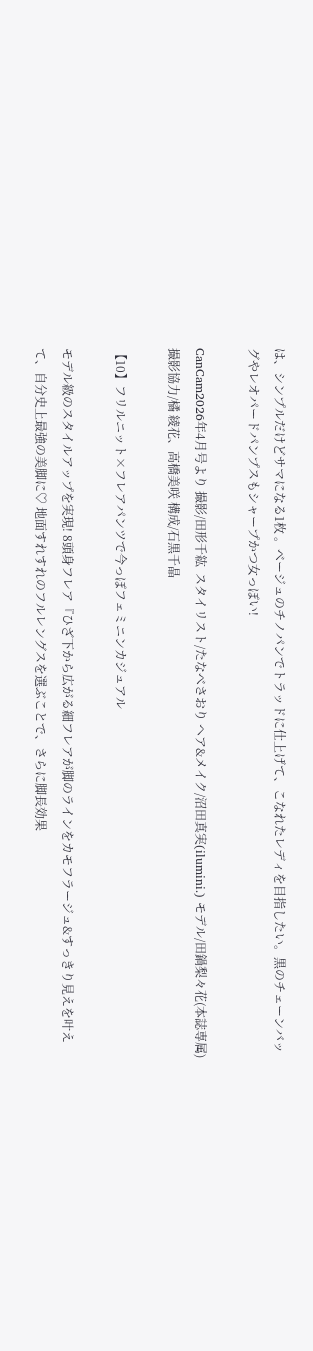は、シンプルだけどサマになる1枚 。ベージュのチノパンでトラッドに仕上げて、こなれたレディを目指したい。黒のチェーンバッグやレオパードパンプスもシャープかつ女っぽい!

CanCam2026年4月号より 撮影/田形千紘  スタイリスト/たなべさおり ヘア&メイク/沼田真実(ilumini.) モデル/田鍋梨々花(本誌専属) 撮影協力/橘 綾花、高橋美咲 構成/石黒千晶

【10】フリルニット×フレアパンツで今っぽフェミニンカジュアル

モデル級のスタイルアップを実現! 8頭身フレア『ひざ下から広がる細フレアが脚のラインをカモフラージュ&すっきり見えを叶えて、自分史上最強の美脚に♡ 地面すれすれのフルレングスを選ぶことで、さらに脚長効果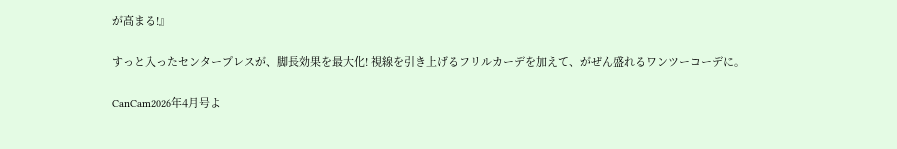が高まる!』

すっと入ったセンタープレスが、脚長効果を最大化! 視線を引き上げるフリルカーデを加えて、がぜん盛れるワンツーコーデに。

CanCam2026年4月号よ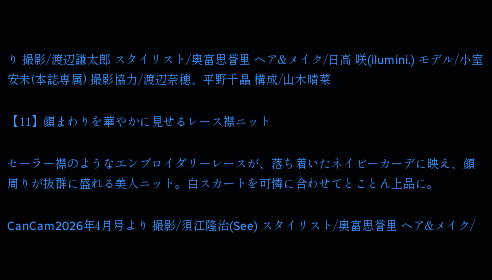り 撮影/渡辺謙太郎 スタイリスト/奥富思誉里 ヘア&メイク/日高 咲(ilumini.) モデル/小室安未(本誌専属) 撮影協力/渡辺奈穂、平野千晶 構成/山木晴菜

【11】顔まわりを華やかに見せるレース襟ニット

セーラー襟のようなエンブロイダリーレースが、落ち着いたネイビーカーデに映え、顔周りが抜群に盛れる美人ニット。白スカートを可憐に合わせてとことん上品に。

CanCam2026年4月号より 撮影/須江隆治(See) スタイリスト/奥富思誉里 ヘア&メイク/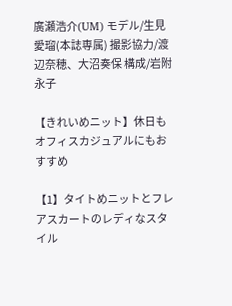廣瀬浩介(UM) モデル/生見愛瑠(本誌専属) 撮影協力/渡辺奈穂、大沼奏保 構成/岩附永子

【きれいめニット】休日もオフィスカジュアルにもおすすめ

【1】タイトめニットとフレアスカートのレディなスタイル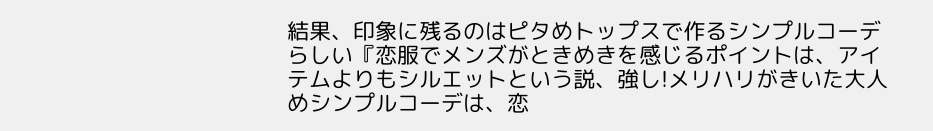結果、印象に残るのはピタめトップスで作るシンプルコーデらしい『恋服でメンズがときめきを感じるポイントは、アイテムよりもシルエットという説、強し!メリハリがきいた大人めシンプルコーデは、恋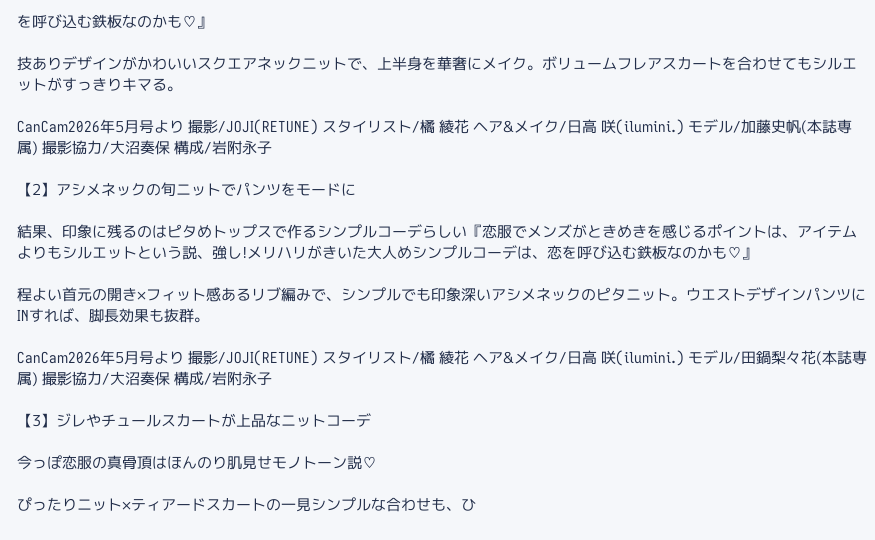を呼び込む鉄板なのかも♡』

技ありデザインがかわいいスクエアネックニットで、上半身を華奢にメイク。ボリュームフレアスカートを合わせてもシルエットがすっきりキマる。

CanCam2026年5月号より 撮影/JOJI(RETUNE) スタイリスト/橘 綾花 ヘア&メイク/日高 咲(ilumini.) モデル/加藤史帆(本誌専属) 撮影協力/大沼奏保 構成/岩附永子

【2】アシメネックの旬ニットでパンツをモードに

結果、印象に残るのはピタめトップスで作るシンプルコーデらしい『恋服でメンズがときめきを感じるポイントは、アイテムよりもシルエットという説、強し!メリハリがきいた大人めシンプルコーデは、恋を呼び込む鉄板なのかも♡』

程よい首元の開き×フィット感あるリブ編みで、シンプルでも印象深いアシメネックのピタニット。ウエストデザインパンツにINすれば、脚長効果も抜群。

CanCam2026年5月号より 撮影/JOJI(RETUNE) スタイリスト/橘 綾花 ヘア&メイク/日高 咲(ilumini.) モデル/田鍋梨々花(本誌専属) 撮影協力/大沼奏保 構成/岩附永子

【3】ジレやチュールスカートが上品なニットコーデ

今っぽ恋服の真骨頂はほんのり肌見せモノトーン説♡

ぴったりニット×ティアードスカートの一見シンプルな合わせも、ひ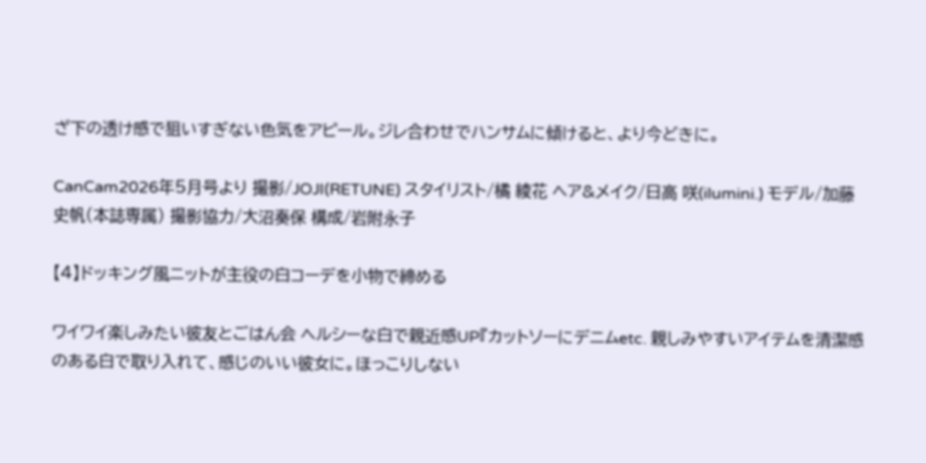ざ下の透け感で狙いすぎない色気をアピール。ジレ合わせでハンサムに傾けると、より今どきに。

CanCam2026年5月号より 撮影/JOJI(RETUNE) スタイリスト/橘 綾花 ヘア&メイク/日高 咲(ilumini.) モデル/加藤史帆(本誌専属) 撮影協力/大沼奏保 構成/岩附永子

【4】ドッキング風ニットが主役の白コーデを小物で締める

ワイワイ楽しみたい彼友とごはん会 ヘルシーな白で親近感UP『カットソーにデニムetc. 親しみやすいアイテムを清潔感のある白で取り入れて、感じのいい彼女に。ほっこりしない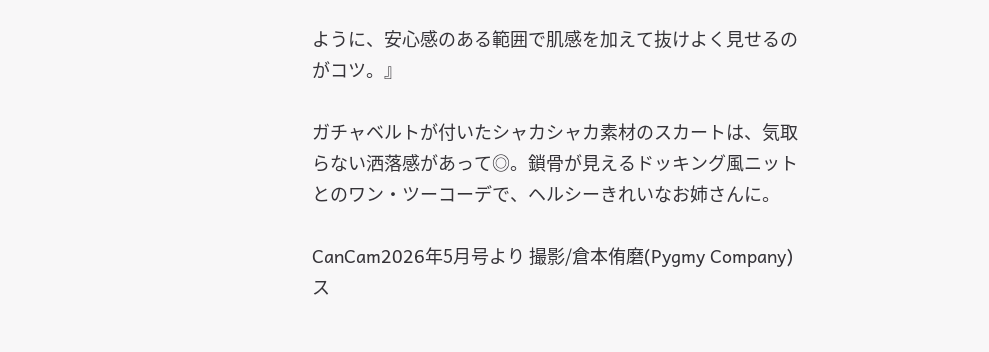ように、安心感のある範囲で肌感を加えて抜けよく見せるのがコツ。』

ガチャベルトが付いたシャカシャカ素材のスカートは、気取らない洒落感があって◎。鎖骨が見えるドッキング風ニットとのワン・ツーコーデで、ヘルシーきれいなお姉さんに。

CanCam2026年5月号より 撮影/倉本侑磨(Pygmy Company) ス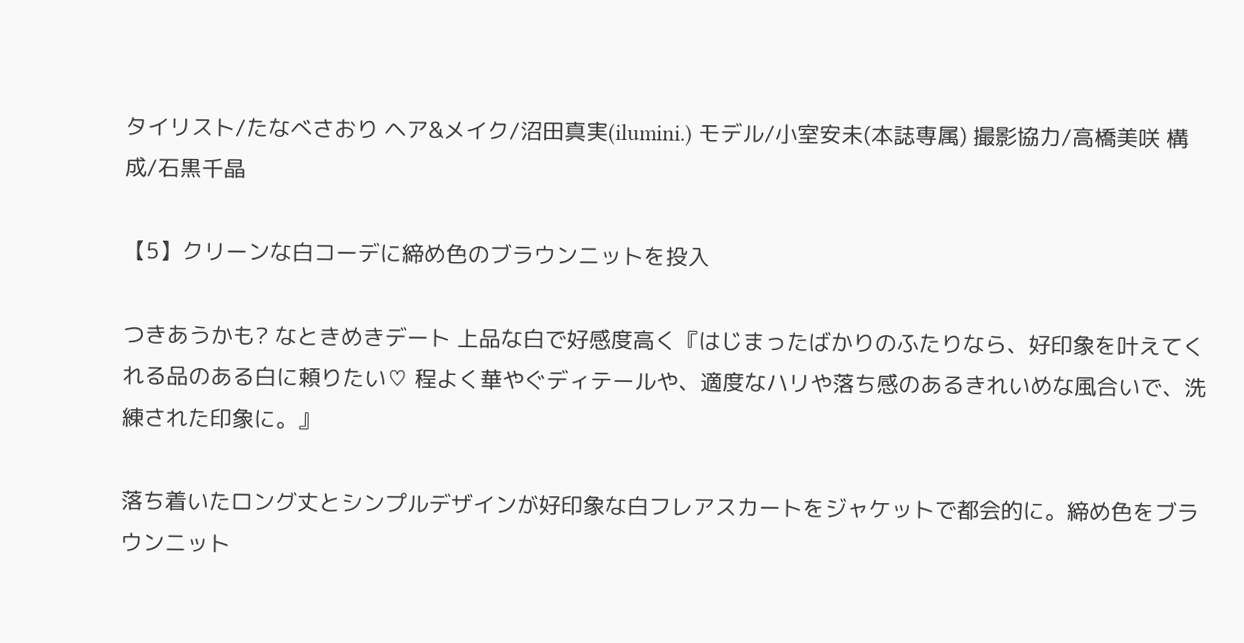タイリスト/たなべさおり ヘア&メイク/沼田真実(ilumini.) モデル/小室安未(本誌専属) 撮影協力/高橋美咲 構成/石黒千晶

【5】クリーンな白コーデに締め色のブラウンニットを投入

つきあうかも? なときめきデート 上品な白で好感度高く『はじまったばかりのふたりなら、好印象を叶えてくれる品のある白に頼りたい♡ 程よく華やぐディテールや、適度なハリや落ち感のあるきれいめな風合いで、洗練された印象に。』

落ち着いたロング丈とシンプルデザインが好印象な白フレアスカートをジャケットで都会的に。締め色をブラウンニット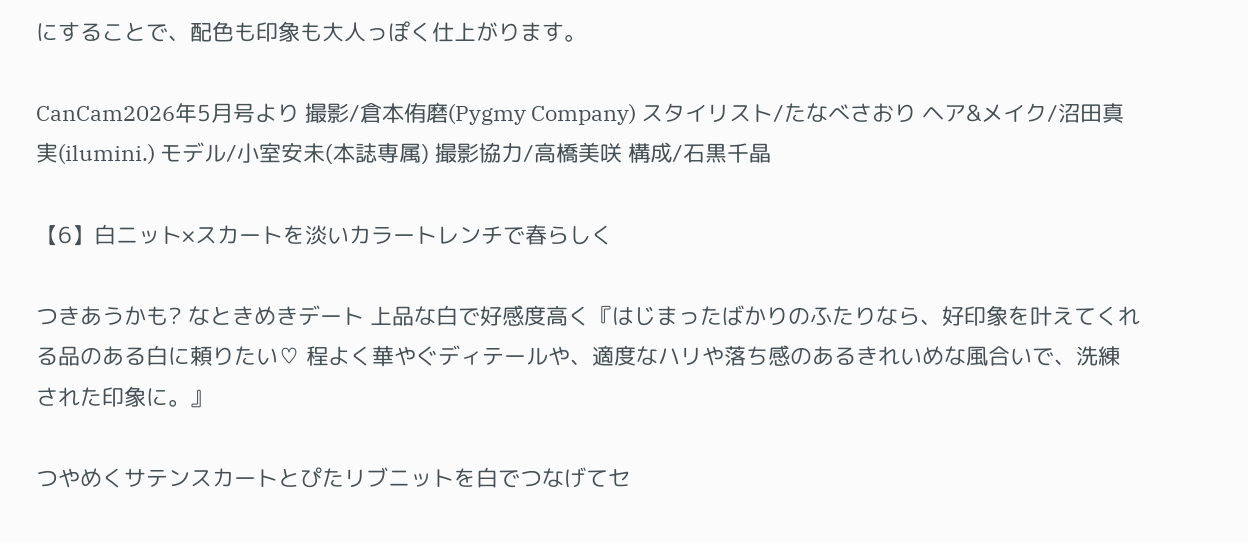にすることで、配色も印象も大人っぽく仕上がります。

CanCam2026年5月号より 撮影/倉本侑磨(Pygmy Company) スタイリスト/たなべさおり ヘア&メイク/沼田真実(ilumini.) モデル/小室安未(本誌専属) 撮影協力/高橋美咲 構成/石黒千晶

【6】白ニット×スカートを淡いカラートレンチで春らしく

つきあうかも? なときめきデート 上品な白で好感度高く『はじまったばかりのふたりなら、好印象を叶えてくれる品のある白に頼りたい♡ 程よく華やぐディテールや、適度なハリや落ち感のあるきれいめな風合いで、洗練された印象に。』

つやめくサテンスカートとぴたリブニットを白でつなげてセ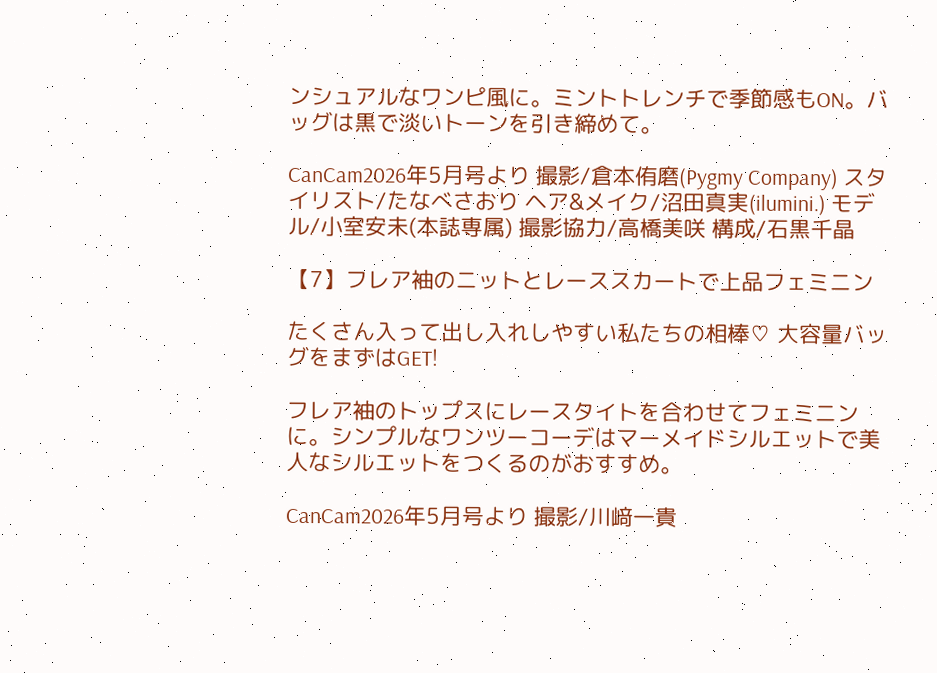ンシュアルなワンピ風に。ミントトレンチで季節感もON。バッグは黒で淡いトーンを引き締めて。

CanCam2026年5月号より 撮影/倉本侑磨(Pygmy Company) スタイリスト/たなべさおり ヘア&メイク/沼田真実(ilumini.) モデル/小室安未(本誌専属) 撮影協力/高橋美咲 構成/石黒千晶

【7】フレア袖のニットとレーススカートで上品フェミニン

たくさん入って出し入れしやすい私たちの相棒♡ 大容量バッグをまずはGET!

フレア袖のトップスにレースタイトを合わせてフェミニンに。シンプルなワンツーコーデはマーメイドシルエットで美人なシルエットをつくるのがおすすめ。

CanCam2026年5月号より 撮影/川﨑一貴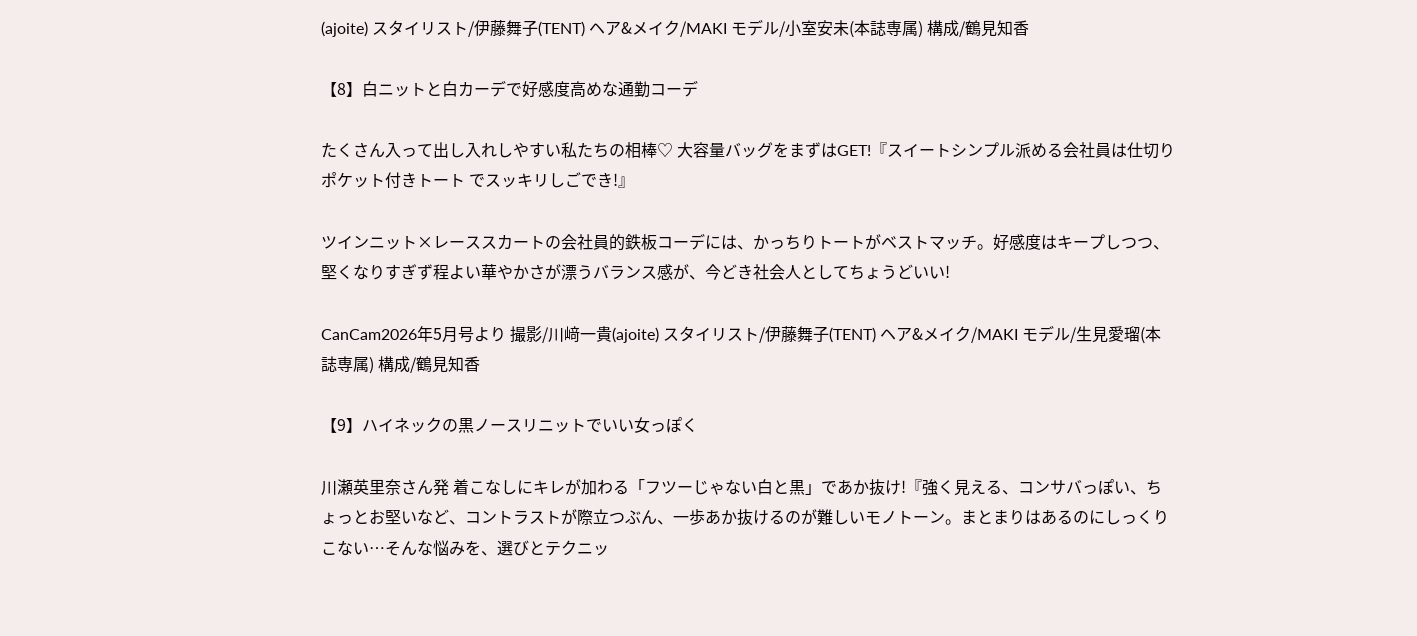(ajoite) スタイリスト/伊藤舞子(TENT) ヘア&メイク/MAKI モデル/小室安未(本誌専属) 構成/鶴見知香

【8】白ニットと白カーデで好感度高めな通勤コーデ

たくさん入って出し入れしやすい私たちの相棒♡ 大容量バッグをまずはGET!『スイートシンプル派める会社員は仕切りポケット付きトート でスッキリしごでき!』

ツインニット×レーススカートの会社員的鉄板コーデには、かっちりトートがベストマッチ。好感度はキープしつつ、堅くなりすぎず程よい華やかさが漂うバランス感が、今どき社会人としてちょうどいい!

CanCam2026年5月号より 撮影/川﨑一貴(ajoite) スタイリスト/伊藤舞子(TENT) ヘア&メイク/MAKI モデル/生見愛瑠(本誌専属) 構成/鶴見知香

【9】ハイネックの黒ノースリニットでいい女っぽく

川瀬英里奈さん発 着こなしにキレが加わる「フツーじゃない白と黒」であか抜け!『強く見える、コンサバっぽい、ちょっとお堅いなど、コントラストが際立つぶん、一歩あか抜けるのが難しいモノトーン。まとまりはあるのにしっくりこない…そんな悩みを、選びとテクニッ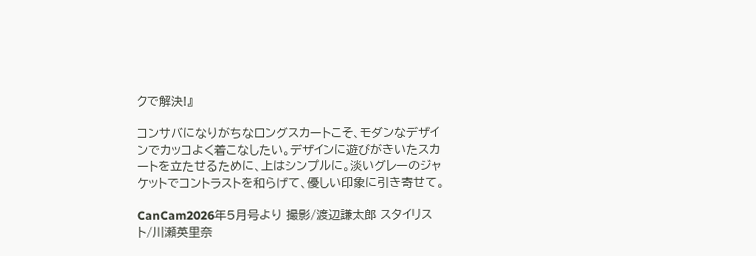クで解決!』

コンサバになりがちなロングスカートこそ、モダンなデザインでカッコよく着こなしたい。デザインに遊びがきいたスカートを立たせるために、上はシンプルに。淡いグレーのジャケットでコントラストを和らげて、優しい印象に引き寄せて。

CanCam2026年5月号より 撮影/渡辺謙太郎 スタイリスト/川瀬英里奈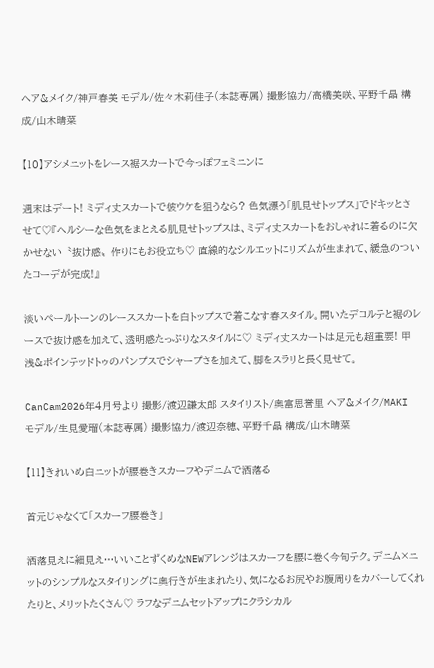ヘア&メイク/神戸春美 モデル/佐々木莉佳子(本誌専属) 撮影協力/高橋美咲、平野千晶 構成/山木晴菜

【10】アシメニットをレース裾スカートで今っぽフェミニンに

週末はデート! ミディ丈スカートで彼ウケを狙うなら? 色気漂う「肌見せトップス」でドキッとさせて♡『ヘルシーな色気をまとえる肌見せトップスは、ミディ丈スカートをおしゃれに着るのに欠かせない〝抜け感〟作りにもお役立ち♡ 直線的なシルエットにリズムが生まれて、緩急のついたコーデが完成!』

淡いペールトーンのレーススカートを白トップスで着こなす春スタイル。開いたデコルテと裾のレースで抜け感を加えて、透明感たっぷりなスタイルに♡ ミディ丈スカートは足元も超重要! 甲浅&ポインテッドトゥのパンプスでシャープさを加えて、脚をスラリと長く見せて。

CanCam2026年4月号より 撮影/渡辺謙太郎 スタイリスト/奥富思誉里 ヘア&メイク/MAKI モデル/生見愛瑠(本誌専属) 撮影協力/渡辺奈穂、平野千晶 構成/山木晴菜

【11】きれいめ白ニットが腰巻きスカーフやデニムで洒落る

首元じゃなくて「スカーフ腰巻き」

洒落見えに細見え…いいことずくめなNEWアレンジはスカーフを腰に巻く今旬テク。デニム×ニットのシンプルなスタイリングに奥行きが生まれたり、気になるお尻やお腹周りをカバーしてくれたりと、メリットたくさん♡ ラフなデニムセットアップにクラシカル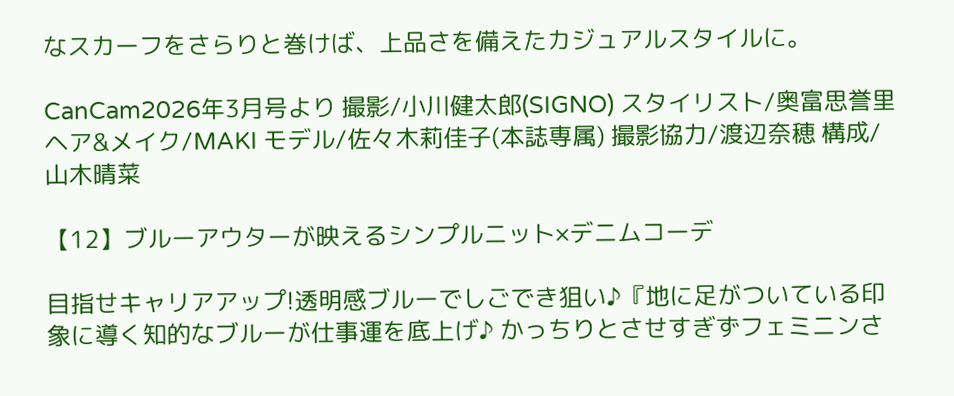なスカーフをさらりと巻けば、上品さを備えたカジュアルスタイルに。

CanCam2026年3月号より 撮影/小川健太郎(SIGNO) スタイリスト/奥富思誉里 ヘア&メイク/MAKI モデル/佐々木莉佳子(本誌専属) 撮影協力/渡辺奈穂 構成/山木晴菜

【12】ブルーアウターが映えるシンプルニット×デニムコーデ

目指せキャリアアップ!透明感ブルーでしごでき狙い♪『地に足がついている印象に導く知的なブルーが仕事運を底上げ♪ かっちりとさせすぎずフェミニンさ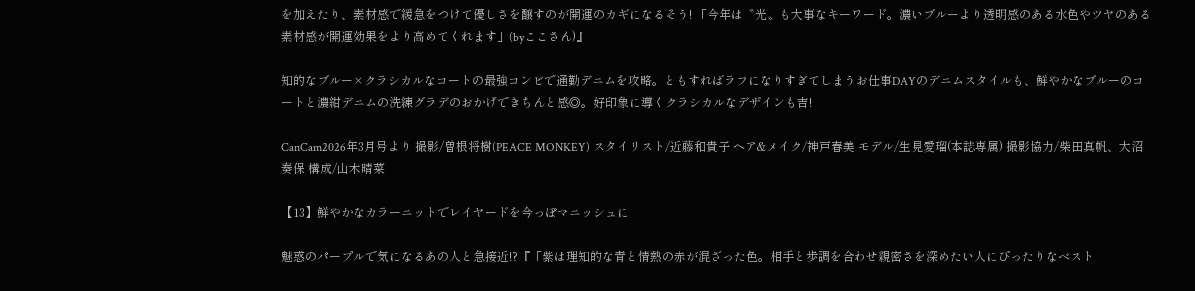を加えたり、素材感で緩急をつけて優しさを醸すのが開運のカギになるそう! 「今年は〝光〟も大事なキーワード。濃いブルーより透明感のある水色やツヤのある素材感が開運効果をより高めてくれます」(byここさん)』

知的なブルー×クラシカルなコートの最強コンビで通勤デニムを攻略。ともすればラフになりすぎてしまうお仕事DAYのデニムスタイルも、鮮やかなブルーのコートと濃紺デニムの洗練グラデのおかげできちんと感◎。好印象に導くクラシカルなデザインも吉!

CanCam2026年3月号より 撮影/曽根将樹(PEACE MONKEY) スタイリスト/近藤和貴子 ヘア&メイク/神戸春美 モデル/生見愛瑠(本誌専属) 撮影協力/柴田真帆、大沼奏保 構成/山木晴菜

【13】鮮やかなカラーニットでレイヤードを今っぽマニッシュに

魅惑のパープルで気になるあの人と急接近!?『「紫は理知的な青と情熱の赤が混ざった色。相手と歩調を合わせ親密さを深めたい人にぴったりなベスト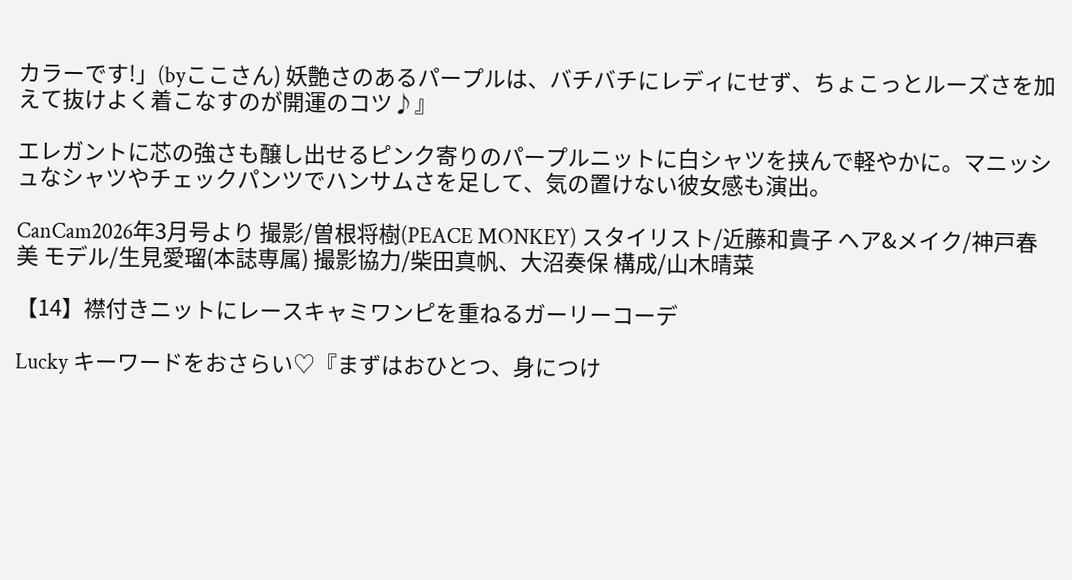カラーです!」(byここさん) 妖艶さのあるパープルは、バチバチにレディにせず、ちょこっとルーズさを加えて抜けよく着こなすのが開運のコツ♪』

エレガントに芯の強さも醸し出せるピンク寄りのパープルニットに白シャツを挟んで軽やかに。マニッシュなシャツやチェックパンツでハンサムさを足して、気の置けない彼女感も演出。

CanCam2026年3月号より 撮影/曽根将樹(PEACE MONKEY) スタイリスト/近藤和貴子 ヘア&メイク/神戸春美 モデル/生見愛瑠(本誌専属) 撮影協力/柴田真帆、大沼奏保 構成/山木晴菜

【14】襟付きニットにレースキャミワンピを重ねるガーリーコーデ

Lucky キーワードをおさらい♡『まずはおひとつ、身につけ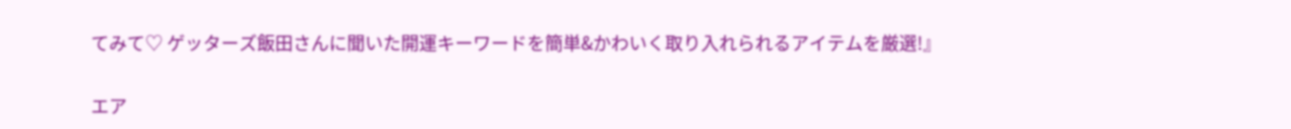てみて♡ ゲッターズ飯田さんに聞いた開運キーワードを簡単&かわいく取り入れられるアイテムを厳選!』

エア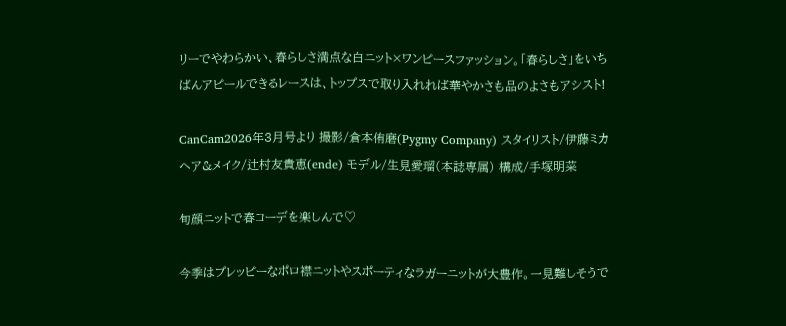リーでやわらかい、春らしさ満点な白ニット×ワンピースファッション。「春らしさ」をいちばんアピールできるレースは、トップスで取り入れれば華やかさも品のよさもアシスト!

CanCam2026年3月号より 撮影/倉本侑磨(Pygmy Company) スタイリスト/伊藤ミカ ヘア&メイク/辻村友貴恵(ende) モデル/生見愛瑠(本誌専属) 構成/手塚明菜

旬顔ニットで春コーデを楽しんで♡

今季はプレッピーなポロ襟ニットやスポーティなラガーニットが大豊作。一見難しそうで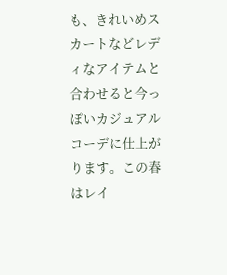も、きれいめスカートなどレディなアイテムと合わせると今っぽいカジュアルコーデに仕上がります。この春はレイ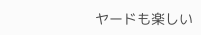ヤードも楽しい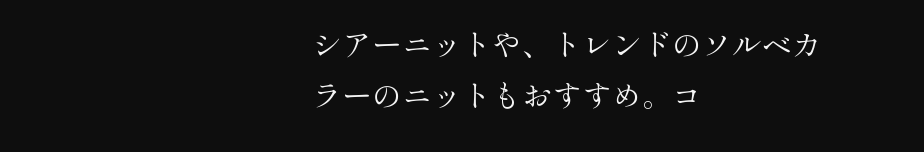シアーニットや、トレンドのソルベカラーのニットもおすすめ。コ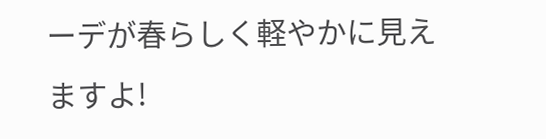ーデが春らしく軽やかに見えますよ!